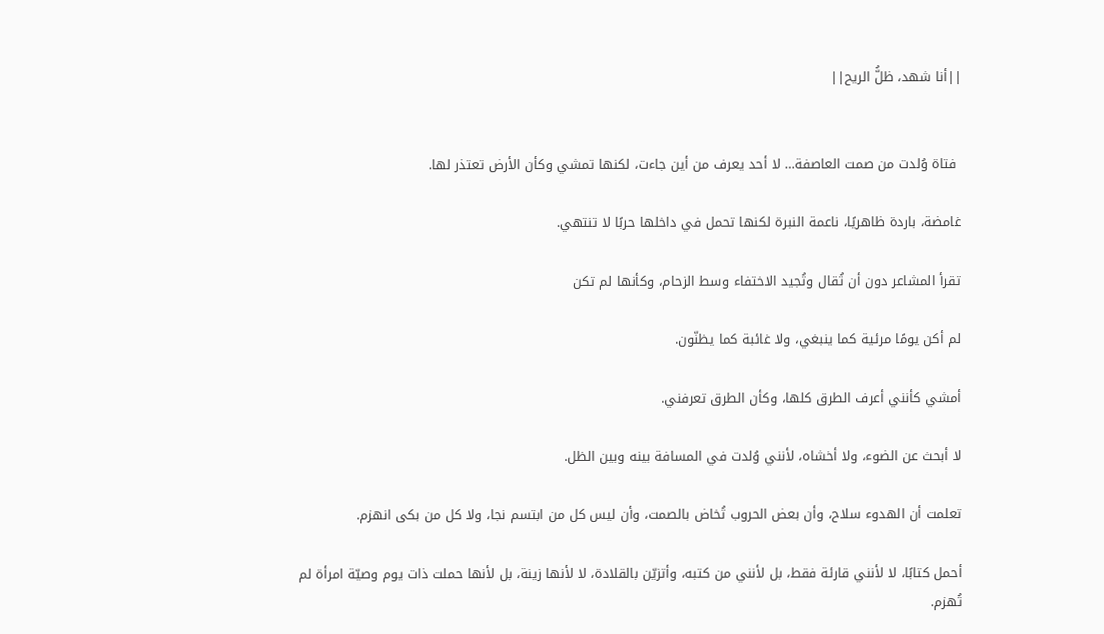||أنا شهد، ظلُّ الريح||


 فتاة وُلدت من صمت العاصفة… لا أحد يعرف من أين جاءت، لكنها تمشي وكأن الأرض تعتذر لها.

غامضة، باردة ظاهريًا، ناعمة النبرة لكنها تحمل في داخلها حربًا لا تنتهي.

تقرأ المشاعر دون أن تُقال وتُجيد الاختفاء وسط الزحام، وكأنها لم تكن

لم أكن يومًا مرئية كما ينبغي، ولا غائبة كما يظنّون.

أمشي كأنني أعرف الطرق كلها، وكأن الطرق تعرفني.

لا أبحث عن الضوء، ولا أخشاه، لأنني وُلدت في المسافة بينه وبين الظل.

تعلمت أن الهدوء سلاح، وأن بعض الحروب تُخاض بالصمت، وأن ليس كل من ابتسم نجا، ولا كل من بكى انهزم.

أحمل كتابًا، لا لأنني قارئة فقط، بل لأنني من كتبه، وأتزيّن بالقلادة، لا لأنها زينة، بل لأنها حملت ذات يوم وصيّة امرأة لم تُهزم.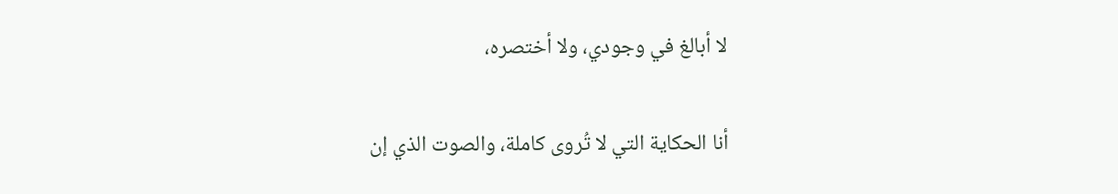لا أبالغ في وجودي، ولا أختصره،

أنا الحكاية التي لا تُروى كاملة، والصوت الذي إن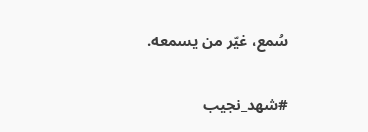سُمع، غيّر من يسمعه.


#شهد_نجيب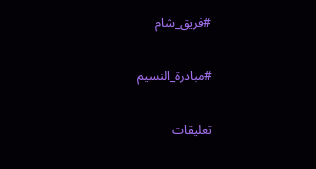#فريق_شام

#مبادرة_النسيم

تعليقات